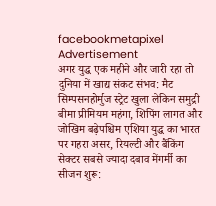facebookmetapixel
Advertisement
अगर युद्ध एक महीने और जारी रहा तो दुनिया में खाद्य संकट संभव: मैट सिम्पसनहोर्मुज स्ट्रेट खुला लेकिन समुद्री बीमा प्रीमियम महंगा, शिपिंग लागत और जोखिम बढ़ेपश्चिम एशिया युद्ध का भारत पर गहरा असर, रियल्टी और बैंकिंग सेक्टर सबसे ज्यादा दबाव मेंगर्मी का सीजन शुरू: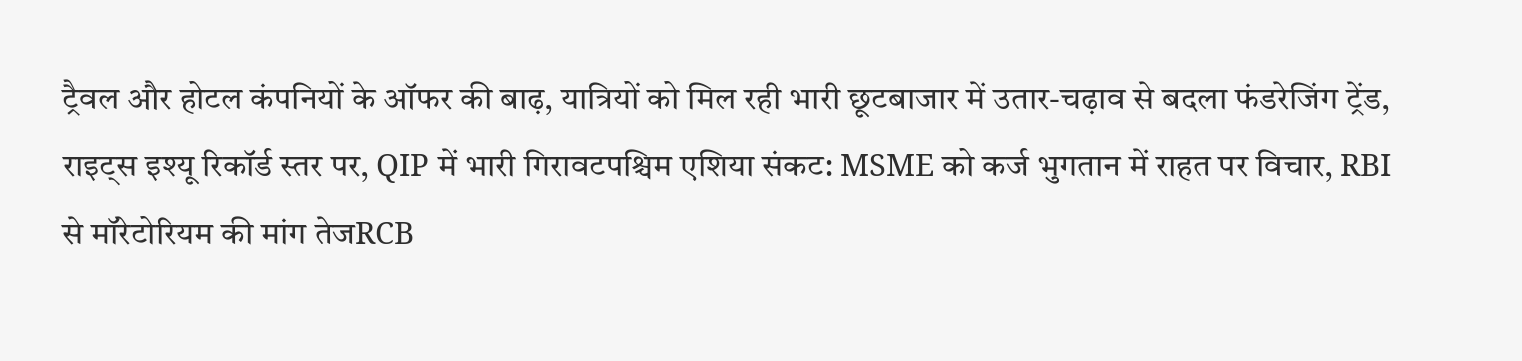ट्रैवल और होटल कंपनियों के ऑफर की बाढ़, यात्रियों को मिल रही भारी छूटबाजार में उतार-चढ़ाव से बदला फंडरेजिंग ट्रेंड, राइट्स इश्यू रिकॉर्ड स्तर पर, QIP में भारी गिरावटपश्चिम एशिया संकट: MSME को कर्ज भुगतान में राहत पर विचार, RBI से मॉरेटोरियम की मांग तेजRCB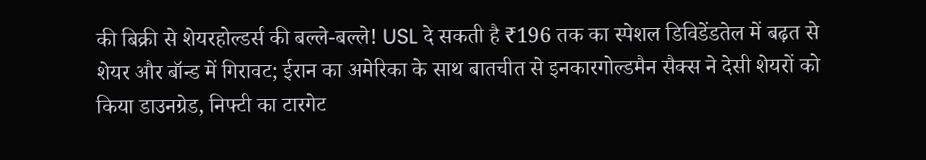की बिक्री से शेयरहोल्डर्स की बल्ले-बल्ले! USL दे सकती है ₹196 तक का स्पेशल डिविडेंडतेल में बढ़त से शेयर और बॉन्ड में गिरावट; ईरान का अमेरिका के साथ बातचीत से इनकारगोल्डमैन सैक्स ने देसी शेयरों को किया डाउनग्रेड, निफ्टी का टारगेट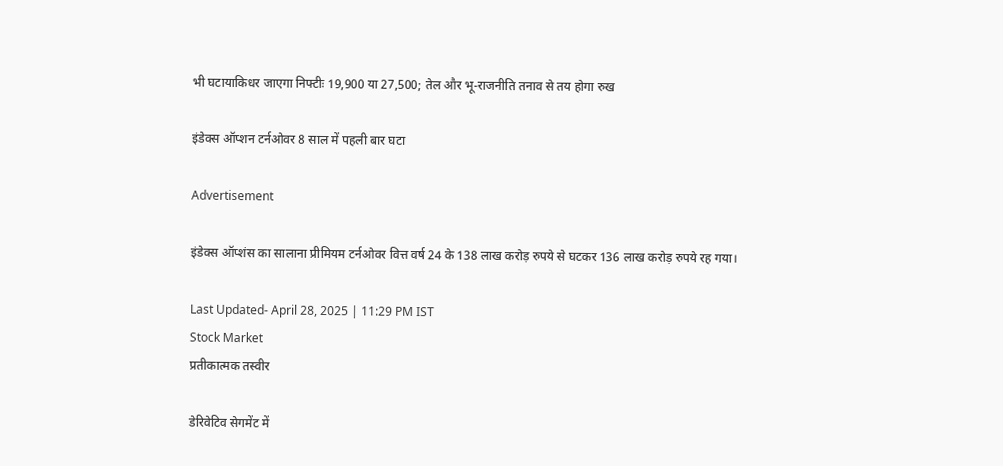भी घटायाकिधर जाएगा निफ्टीः 19,900 या 27,500; तेल और भू-राजनीति तनाव से तय होगा रुख

इंडेक्स ऑप्शन टर्नओवर 8 साल में पहली बार घटा

Advertisement

इंडेक्स ऑप्शंस का सालाना प्रीमियम टर्नओवर वित्त वर्ष 24 के 138 लाख करोड़ रुपये से घटकर 136 लाख करोड़ रुपये रह गया।

Last Updated- April 28, 2025 | 11:29 PM IST
Stock Market
प्रतीकात्मक तस्वीर

डेरिवेटिव सेगमेंट में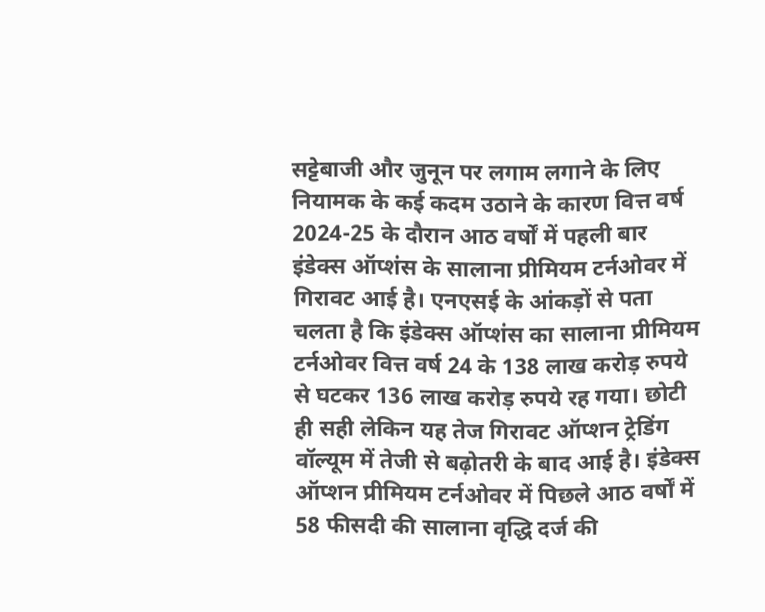सट्टेबाजी और जुनून पर लगाम लगाने के लिए नियामक के कई कदम उठाने के कारण वित्त वर्ष 2024-25 के दौरान आठ वर्षों में पहली बार इंडेक्स ऑप्शंस के सालाना प्रीमियम टर्नओवर में गिरावट आई है। एनएसई के आंकड़ों से पता चलता है कि इंडेक्स ऑप्शंस का सालाना प्रीमियम टर्नओवर वित्त वर्ष 24 के 138 लाख करोड़ रुपये से घटकर 136 लाख करोड़ रुपये रह गया। छोटी ही सही लेकिन यह तेज गिरावट ऑप्शन ट्रेडिंग वॉल्यूम में तेजी से बढ़ोतरी के बाद आई है। इंडेक्स ऑप्शन प्रीमियम टर्नओवर में पिछले आठ वर्षों में 58 फीसदी की सालाना वृद्धि दर्ज की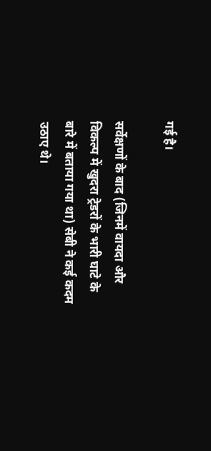गई है।

सर्वेक्षणों के बाद (जिनमें वायदा और विकल्प में खुदरा ट्रेडरों के भारी घाटे के बारे में बताया गया था) सेबी ने कई कदम उठाए थे।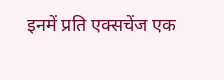इनमें प्रति एक्सचेंज एक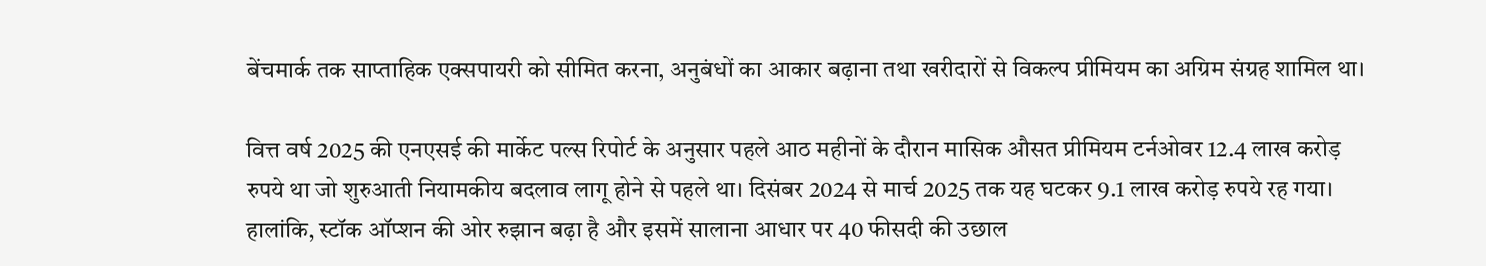बेंचमार्क तक साप्ताहिक एक्सपायरी को सीमित करना, अनुबंधों का आकार बढ़ाना तथा खरीदारों से विकल्प प्रीमियम का अग्रिम संग्रह शामिल था।

वित्त वर्ष 2025 की एनएसई की मार्केट पल्स रिपोर्ट के अनुसार पहले आठ महीनों के दौरान मासिक औसत प्रीमियम टर्नओवर 12.4 लाख करोड़ रुपये था जो शुरुआती नियामकीय बदलाव लागू होने से पहले था। दिसंबर 2024 से मार्च 2025 तक यह घटकर 9.1 लाख करोड़ रुपये रह गया। हालांकि, स्टॉक ऑप्शन की ओर रुझान बढ़ा है और इसमें सालाना आधार पर 40 फीसदी की उछाल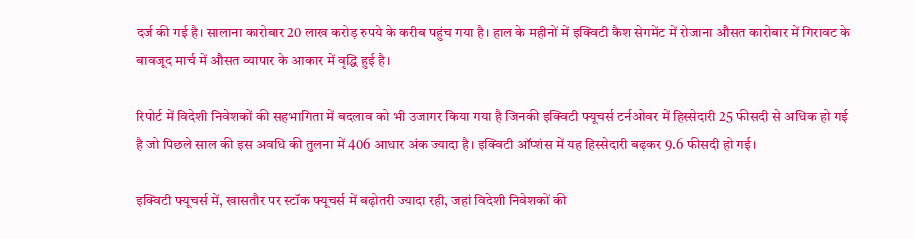दर्ज की गई है। सालाना कारोबार 20 लाख करोड़ रुपये के करीब पहुंच गया है। हाल के महीनों में इक्विटी कैश सेगमेंट में रोजाना औसत कारोबार में गिरावट के बावजूद मार्च में औसत व्यापार के आकार में वृद्धि हुई है।

रिपोर्ट में विदेशी निवेशकों की सहभागिता में बदलाव को भी उजागर किया गया है जिनकी इक्विटी फ्यूचर्स टर्नओवर में हिस्सेदारी 25 फीसदी से अधिक हो गई है जो पिछले साल की इस अवधि की तुलना में 406 आधार अंक ज्यादा है। इक्विटी ऑप्शंस में यह हिस्सेदारी बढ़कर 9.6 फीसदी हो गई।

इक्विटी फ्यूचर्स में, खासतौर पर स्टॉक फ्यूचर्स में बढ़ोतरी ज्यादा रही, जहां विदेशी निवेशकों की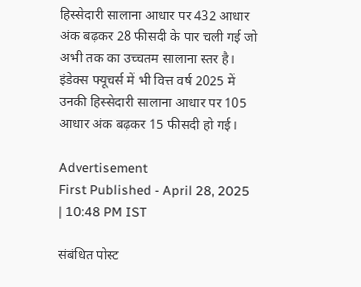हिस्सेदारी सालाना आधार पर 432 आधार अंक बढ़कर 28 फीसदी के पार चली गई जो अभी तक का उच्चतम सालाना स्तर है। इंडेक्स फ्यूचर्स में भी वित्त वर्ष 2025 में उनकी हिस्सेदारी सालाना आधार पर 105 आधार अंक बढ़कर 15 फीसदी हो गई।

Advertisement
First Published - April 28, 2025 | 10:48 PM IST

संबंधित पोस्ट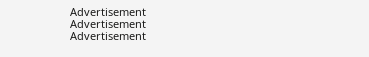Advertisement
Advertisement
Advertisement